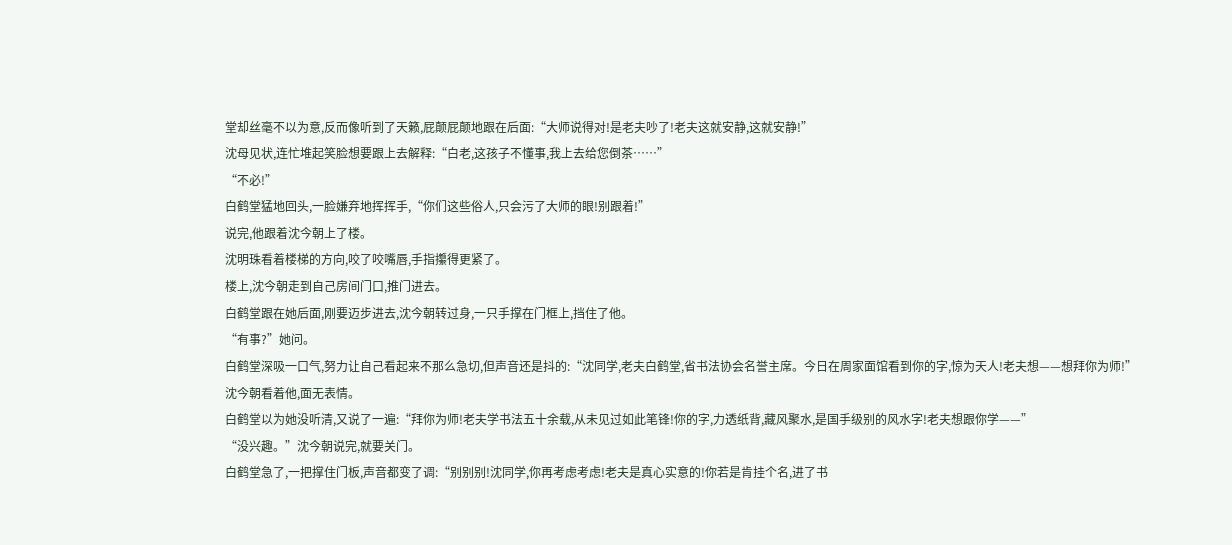堂却丝毫不以为意,反而像听到了天籁,屁颠屁颠地跟在后面:“大师说得对!是老夫吵了!老夫这就安静,这就安静!”
沈母见状,连忙堆起笑脸想要跟上去解释:“白老,这孩子不懂事,我上去给您倒茶……”
“不必!”
白鹤堂猛地回头,一脸嫌弃地挥挥手,“你们这些俗人,只会污了大师的眼!别跟着!”
说完,他跟着沈今朝上了楼。
沈明珠看着楼梯的方向,咬了咬嘴唇,手指攥得更紧了。
楼上,沈今朝走到自己房间门口,推门进去。
白鹤堂跟在她后面,刚要迈步进去,沈今朝转过身,一只手撑在门框上,挡住了他。
“有事?”她问。
白鹤堂深吸一口气,努力让自己看起来不那么急切,但声音还是抖的:“沈同学,老夫白鹤堂,省书法协会名誉主席。今日在周家面馆看到你的字,惊为天人!老夫想——想拜你为师!”
沈今朝看着他,面无表情。
白鹤堂以为她没听清,又说了一遍:“拜你为师!老夫学书法五十余载,从未见过如此笔锋!你的字,力透纸背,藏风聚水,是国手级别的风水字!老夫想跟你学——”
“没兴趣。”沈今朝说完,就要关门。
白鹤堂急了,一把撑住门板,声音都变了调:“别别别!沈同学,你再考虑考虑!老夫是真心实意的!你若是肯挂个名,进了书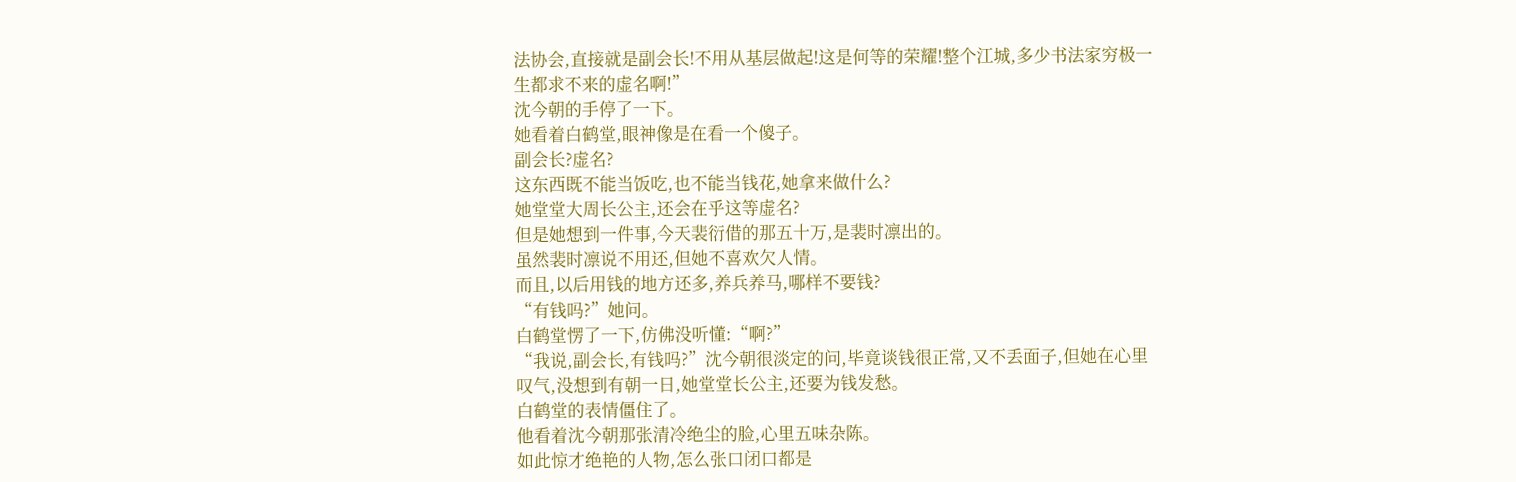法协会,直接就是副会长!不用从基层做起!这是何等的荣耀!整个江城,多少书法家穷极一生都求不来的虚名啊!”
沈今朝的手停了一下。
她看着白鹤堂,眼神像是在看一个傻子。
副会长?虚名?
这东西既不能当饭吃,也不能当钱花,她拿来做什么?
她堂堂大周长公主,还会在乎这等虚名?
但是她想到一件事,今天裴衍借的那五十万,是裴时凛出的。
虽然裴时凛说不用还,但她不喜欢欠人情。
而且,以后用钱的地方还多,养兵养马,哪样不要钱?
“有钱吗?”她问。
白鹤堂愣了一下,仿佛没听懂:“啊?”
“我说,副会长,有钱吗?”沈今朝很淡定的问,毕竟谈钱很正常,又不丢面子,但她在心里叹气,没想到有朝一日,她堂堂长公主,还要为钱发愁。
白鹤堂的表情僵住了。
他看着沈今朝那张清冷绝尘的脸,心里五味杂陈。
如此惊才绝艳的人物,怎么张口闭口都是